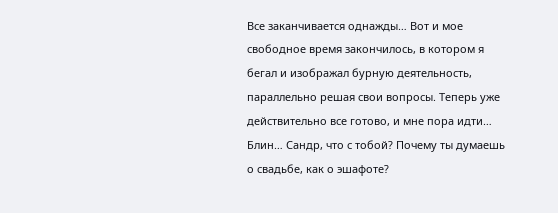Все заканчивается однажды… Вот и мое свободное время закончилось, в котором я бегал и изображал бурную деятельность, параллельно решая свои вопросы. Теперь уже действительно все готово, и мне пора идти… Блин… Сандр, что с тобой? Почему ты думаешь о свадьбе, как о эшафоте?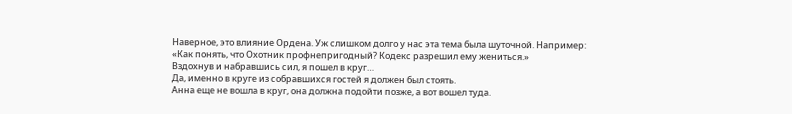Наверное, это влияние Ордена. Уж слишком долго у нас эта тема была шуточной. Например: «Как понять, что Охотник профнепригодный? Кодекс разрешил ему жениться.»
Вздохнув и набравшись сил, я пошел в круг…
Да, именно в круге из собравшихся гостей я должен был стоять.
Анна еще не вошла в круг, она должна подойти позже, а вот вошел туда.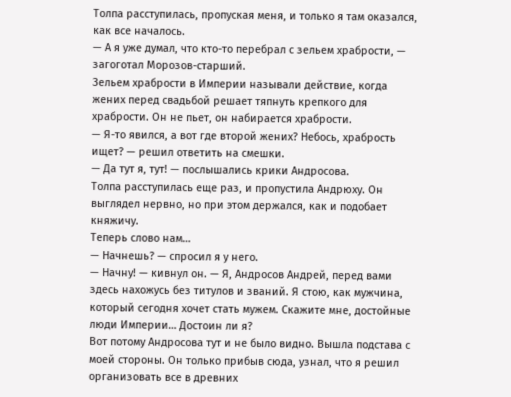Толпа расступилась, пропуская меня, и только я там оказался, как все началось.
— А я уже думал, что кто-то перебрал с зельем храбрости, — загоготал Морозов-старший.
Зельем храбрости в Империи называли действие, когда жених перед свадьбой решает тяпнуть крепкого для храбрости. Он не пьет, он набирается храбрости.
— Я-то явился, а вот где второй жених? Небось, храбрость ищет? — решил ответить на смешки.
— Да тут я, тут! — послышались крики Андросова.
Толпа расступилась еще раз, и пропустила Андрюху. Он выглядел нервно, но при этом держался, как и подобает княжичу.
Теперь слово нам…
— Начнешь? — спросил я у него.
— Начну! — кивнул он. — Я, Андросов Андрей, перед вами здесь нахожусь без титулов и званий. Я стою, как мужчина, который сегодня хочет стать мужем. Скажите мне, достойные люди Империи… Достоин ли я?
Вот потому Андросова тут и не было видно. Вышла подстава с моей стороны. Он только прибыв сюда, узнал, что я решил организовать все в древних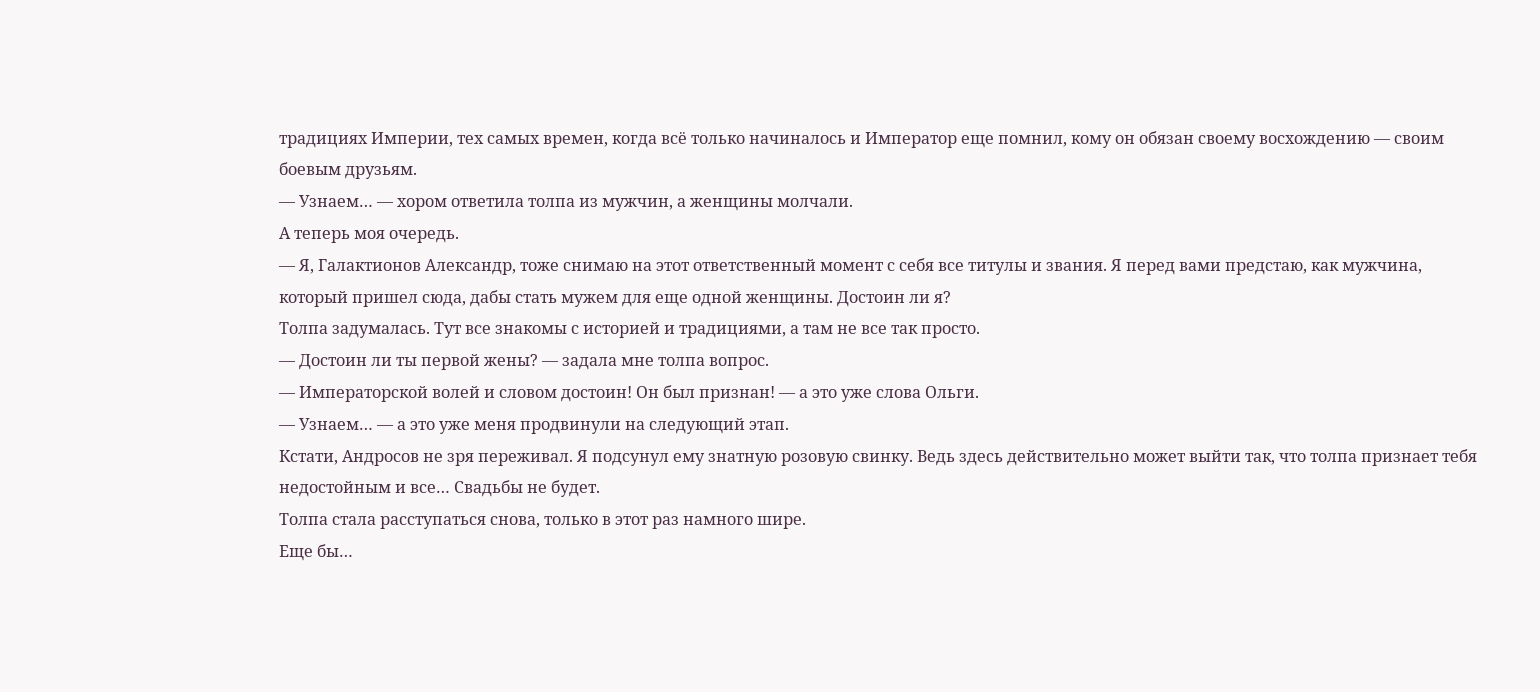традициях Империи, тех самых времен, когда всё только начиналось и Император еще помнил, кому он обязан своему восхождению — своим боевым друзьям.
— Узнаем… — хором ответила толпа из мужчин, а женщины молчали.
А теперь моя очередь.
— Я, Галактионов Александр, тоже снимаю на этот ответственный момент с себя все титулы и звания. Я перед вами предстаю, как мужчина, который пришел сюда, дабы стать мужем для еще одной женщины. Достоин ли я?
Толпа задумалась. Тут все знакомы с историей и традициями, а там не все так просто.
— Достоин ли ты первой жены? — задала мне толпа вопрос.
— Императорской волей и словом достоин! Он был признан! — а это уже слова Ольги.
— Узнаем… — а это уже меня продвинули на следующий этап.
Кстати, Андросов не зря переживал. Я подсунул ему знатную розовую свинку. Ведь здесь действительно может выйти так, что толпа признает тебя недостойным и все… Свадьбы не будет.
Толпа стала расступаться снова, только в этот раз намного шире.
Еще бы…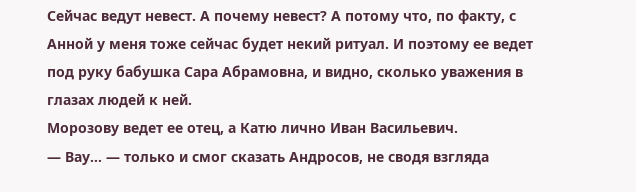Сейчас ведут невест. А почему невест? А потому что, по факту, с Анной у меня тоже сейчас будет некий ритуал. И поэтому ее ведет под руку бабушка Сара Абрамовна, и видно, сколько уважения в глазах людей к ней.
Морозову ведет ее отец, а Катю лично Иван Васильевич.
— Вау… — только и смог сказать Андросов, не сводя взгляда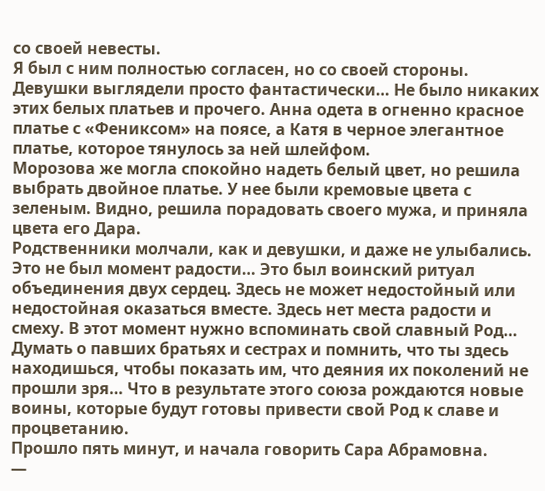со своей невесты.
Я был с ним полностью согласен, но со своей стороны. Девушки выглядели просто фантастически… Не было никаких этих белых платьев и прочего. Анна одета в огненно красное платье с «Фениксом» на поясе, а Катя в черное элегантное платье, которое тянулось за ней шлейфом.
Морозова же могла спокойно надеть белый цвет, но решила выбрать двойное платье. У нее были кремовые цвета с зеленым. Видно, решила порадовать своего мужа, и приняла цвета его Дара.
Родственники молчали, как и девушки, и даже не улыбались. Это не был момент радости… Это был воинский ритуал объединения двух сердец. Здесь не может недостойный или недостойная оказаться вместе. Здесь нет места радости и смеху. В этот момент нужно вспоминать свой славный Род… Думать о павших братьях и сестрах и помнить, что ты здесь находишься, чтобы показать им, что деяния их поколений не прошли зря… Что в результате этого союза рождаются новые воины, которые будут готовы привести свой Род к славе и процветанию.
Прошло пять минут, и начала говорить Сара Абрамовна.
—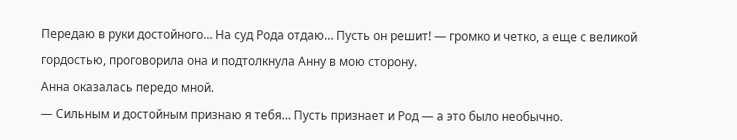Передаю в руки достойного… На суд Рода отдаю… Пусть он решит! — громко и четко, а еще с великой гордостью, проговорила она и подтолкнула Анну в мою сторону.
Анна оказалась передо мной.
— Сильным и достойным признаю я тебя… Пусть признает и Род — а это было необычно.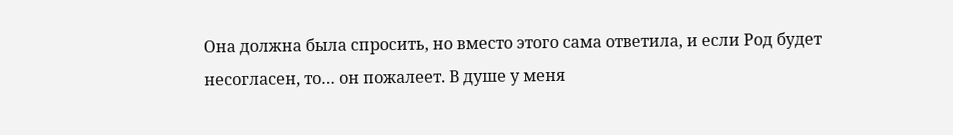Она должна была спросить, но вместо этого сама ответила, и если Род будет несогласен, то… он пожалеет. В душе у меня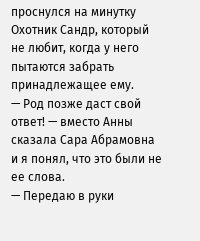проснулся на минутку Охотник Сандр, который не любит, когда у него пытаются забрать принадлежащее ему.
— Род позже даст свой ответ! — вместо Анны сказала Сара Абрамовна и я понял, что это были не ее слова.
— Передаю в руки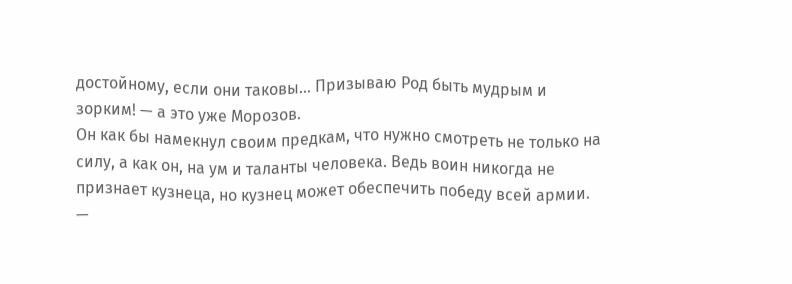достойному, если они таковы… Призываю Род быть мудрым и зорким! — а это уже Морозов.
Он как бы намекнул своим предкам, что нужно смотреть не только на силу, а как он, на ум и таланты человека. Ведь воин никогда не признает кузнеца, но кузнец может обеспечить победу всей армии.
—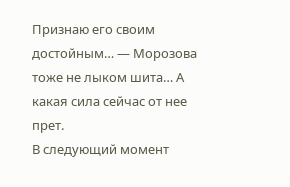Признаю его своим достойным… — Морозова тоже не лыком шита… А какая сила сейчас от нее прет.
В следующий момент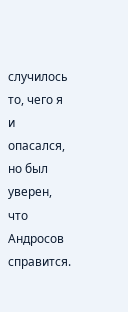случилось то, чего я и опасался, но был уверен, что Андросов справится.